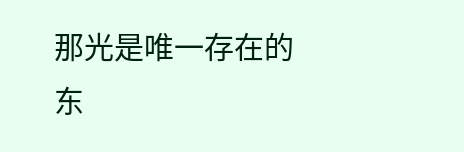那光是唯一存在的东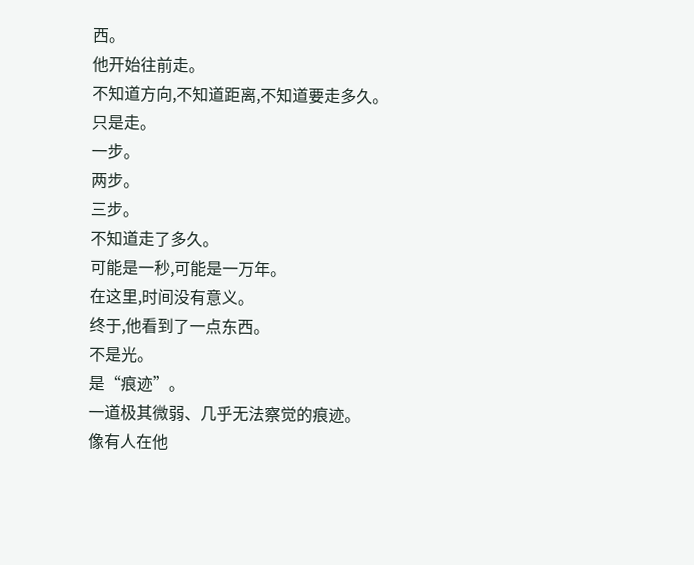西。
他开始往前走。
不知道方向,不知道距离,不知道要走多久。
只是走。
一步。
两步。
三步。
不知道走了多久。
可能是一秒,可能是一万年。
在这里,时间没有意义。
终于,他看到了一点东西。
不是光。
是“痕迹”。
一道极其微弱、几乎无法察觉的痕迹。
像有人在他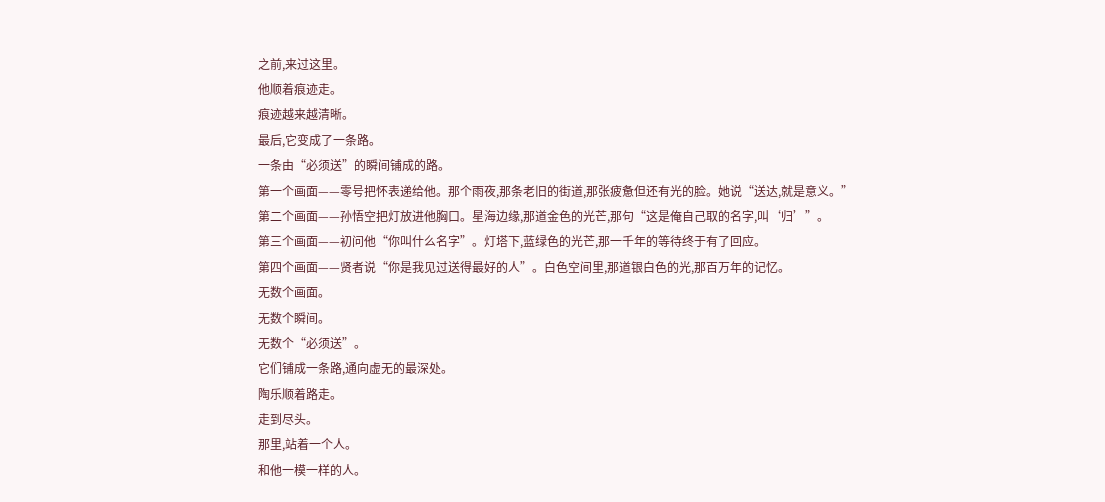之前,来过这里。
他顺着痕迹走。
痕迹越来越清晰。
最后,它变成了一条路。
一条由“必须送”的瞬间铺成的路。
第一个画面——零号把怀表递给他。那个雨夜,那条老旧的街道,那张疲惫但还有光的脸。她说“送达,就是意义。”
第二个画面——孙悟空把灯放进他胸口。星海边缘,那道金色的光芒,那句“这是俺自己取的名字,叫‘归’”。
第三个画面——初问他“你叫什么名字”。灯塔下,蓝绿色的光芒,那一千年的等待终于有了回应。
第四个画面——贤者说“你是我见过送得最好的人”。白色空间里,那道银白色的光,那百万年的记忆。
无数个画面。
无数个瞬间。
无数个“必须送”。
它们铺成一条路,通向虚无的最深处。
陶乐顺着路走。
走到尽头。
那里,站着一个人。
和他一模一样的人。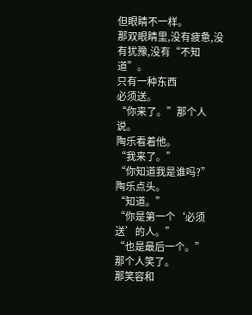但眼睛不一样。
那双眼睛里,没有疲惫,没有犹豫,没有“不知道”。
只有一种东西
必须送。
“你来了。”那个人说。
陶乐看着他。
“我来了。”
“你知道我是谁吗?”
陶乐点头。
“知道。”
“你是第一个‘必须送’的人。”
“也是最后一个。”
那个人笑了。
那笑容和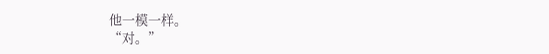他一模一样。
“对。”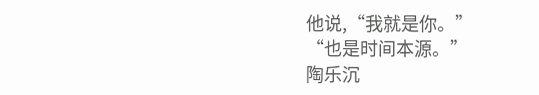他说,“我就是你。”
“也是时间本源。”
陶乐沉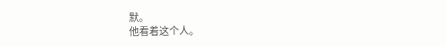默。
他看着这个人。